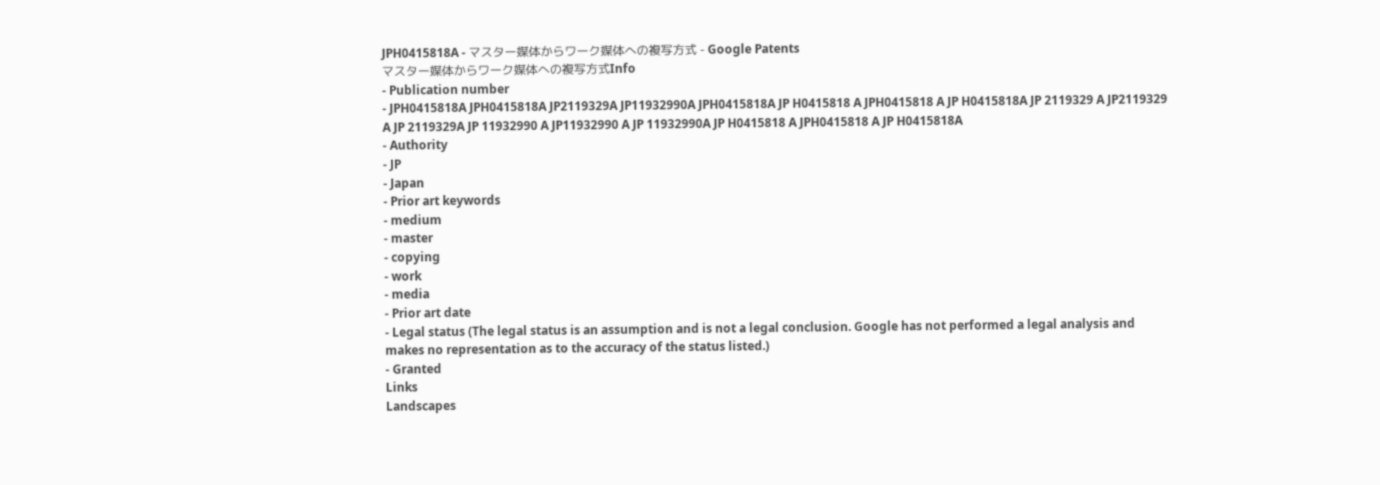JPH0415818A - マスター媒体からワーク媒体への複写方式 - Google Patents
マスター媒体からワーク媒体への複写方式Info
- Publication number
- JPH0415818A JPH0415818A JP2119329A JP11932990A JPH0415818A JP H0415818 A JPH0415818 A JP H0415818A JP 2119329 A JP2119329 A JP 2119329A JP 11932990 A JP11932990 A JP 11932990A JP H0415818 A JPH0415818 A JP H0415818A
- Authority
- JP
- Japan
- Prior art keywords
- medium
- master
- copying
- work
- media
- Prior art date
- Legal status (The legal status is an assumption and is not a legal conclusion. Google has not performed a legal analysis and makes no representation as to the accuracy of the status listed.)
- Granted
Links
Landscapes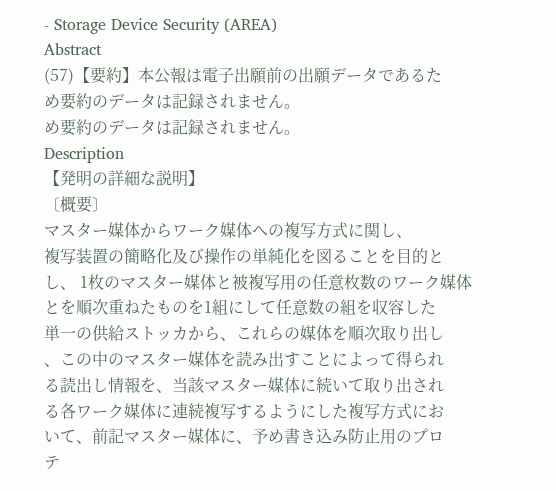- Storage Device Security (AREA)
Abstract
(57)【要約】本公報は電子出願前の出願データであるた
め要約のデータは記録されません。
め要約のデータは記録されません。
Description
【発明の詳細な説明】
〔概要〕
マスター媒体からワーク媒体への複写方式に関し、
複写装置の簡略化及び操作の単純化を図ることを目的と
し、 1枚のマスター媒体と被複写用の任意枚数のワーク媒体
とを順次重ねたものを1組にして任意数の組を収容した
単一の供給ストッカから、これらの媒体を順次取り出し
、この中のマスター媒体を読み出すことによって得られ
る読出し情報を、当該マスター媒体に続いて取り出され
る各ワーク媒体に連続複写するようにした複写方式にお
いて、前記マスター媒体に、予め書き込み防止用のプロ
テ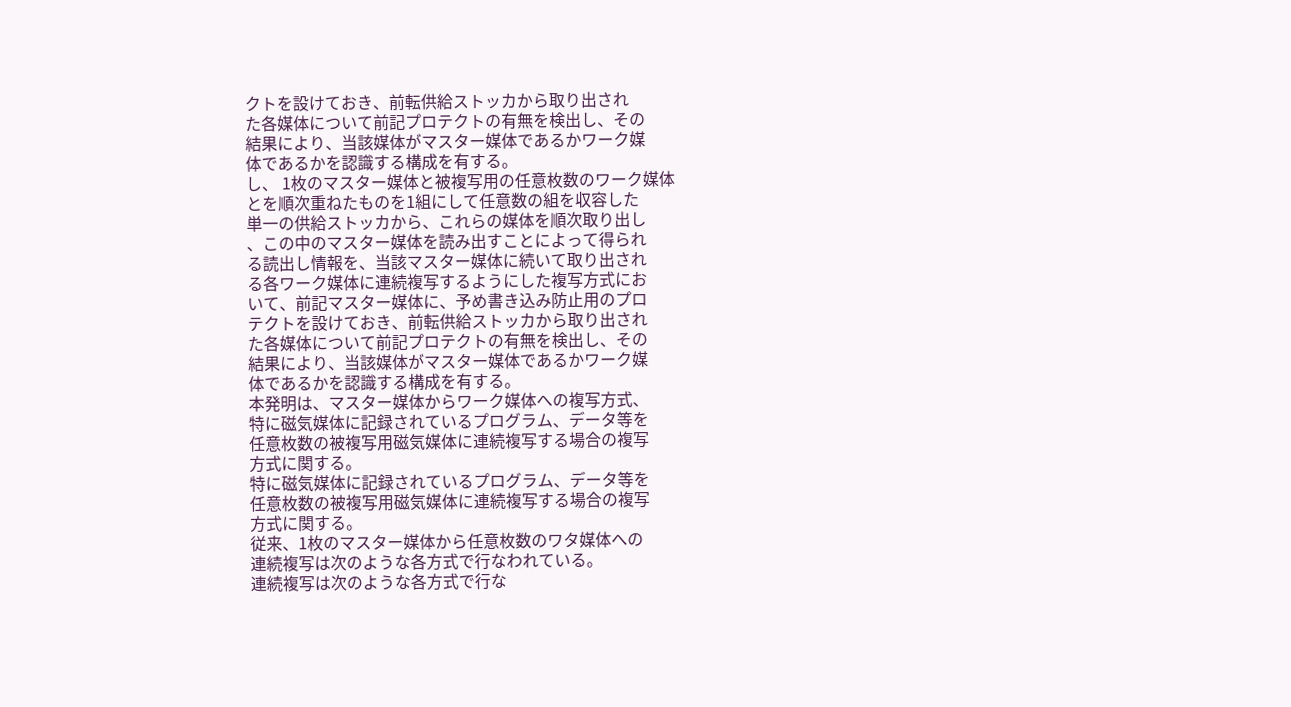クトを設けておき、前転供給ストッカから取り出され
た各媒体について前記プロテクトの有無を検出し、その
結果により、当該媒体がマスター媒体であるかワーク媒
体であるかを認識する構成を有する。
し、 1枚のマスター媒体と被複写用の任意枚数のワーク媒体
とを順次重ねたものを1組にして任意数の組を収容した
単一の供給ストッカから、これらの媒体を順次取り出し
、この中のマスター媒体を読み出すことによって得られ
る読出し情報を、当該マスター媒体に続いて取り出され
る各ワーク媒体に連続複写するようにした複写方式にお
いて、前記マスター媒体に、予め書き込み防止用のプロ
テクトを設けておき、前転供給ストッカから取り出され
た各媒体について前記プロテクトの有無を検出し、その
結果により、当該媒体がマスター媒体であるかワーク媒
体であるかを認識する構成を有する。
本発明は、マスター媒体からワーク媒体への複写方式、
特に磁気媒体に記録されているプログラム、データ等を
任意枚数の被複写用磁気媒体に連続複写する場合の複写
方式に関する。
特に磁気媒体に記録されているプログラム、データ等を
任意枚数の被複写用磁気媒体に連続複写する場合の複写
方式に関する。
従来、1枚のマスター媒体から任意枚数のワタ媒体への
連続複写は次のような各方式で行なわれている。
連続複写は次のような各方式で行な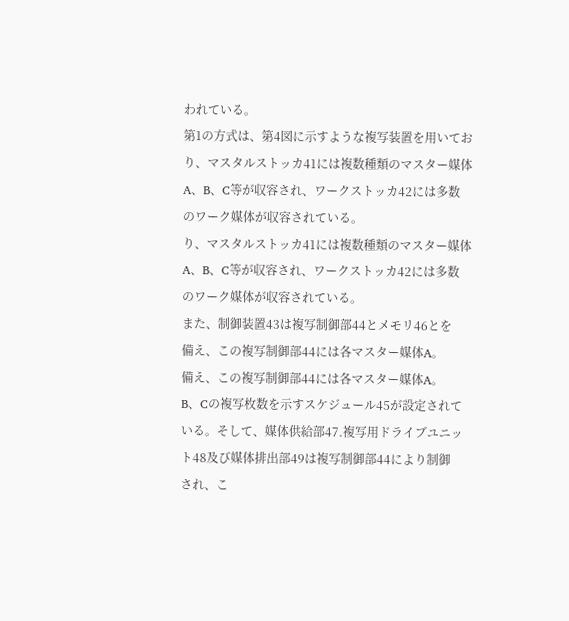われている。
第1の方式は、第4図に示すような複写装置を用いてお
り、マスタルストッカ41には複数種類のマスター媒体
A、B、C等が収容され、ワークストッカ42には多数
のワーク媒体が収容されている。
り、マスタルストッカ41には複数種類のマスター媒体
A、B、C等が収容され、ワークストッカ42には多数
のワーク媒体が収容されている。
また、制御装置43は複写制御部44とメモリ46とを
備え、この複写制御部44には各マスター媒体A。
備え、この複写制御部44には各マスター媒体A。
B、Cの複写枚数を示すスケジュール45が設定されて
いる。そして、媒体供給部47.複写用ドライブユニッ
ト48及び媒体排出部49は複写制御部44により制御
され、こ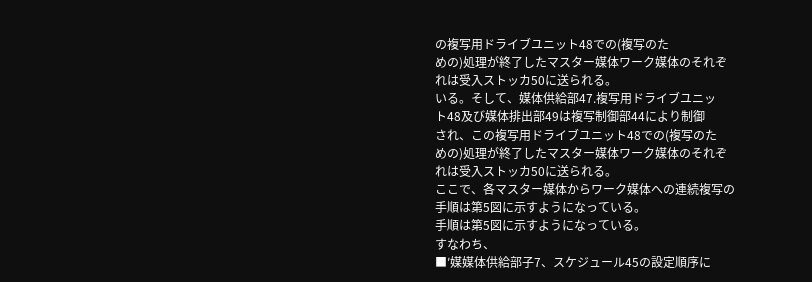の複写用ドライブユニット48での(複写のた
めの)処理が終了したマスター媒体ワーク媒体のそれぞ
れは受入ストッカ50に送られる。
いる。そして、媒体供給部47.複写用ドライブユニッ
ト48及び媒体排出部49は複写制御部44により制御
され、この複写用ドライブユニット48での(複写のた
めの)処理が終了したマスター媒体ワーク媒体のそれぞ
れは受入ストッカ50に送られる。
ここで、各マスター媒体からワーク媒体への連続複写の
手順は第5図に示すようになっている。
手順は第5図に示すようになっている。
すなわち、
■′媒媒体供給部子7、スケジュール45の設定順序に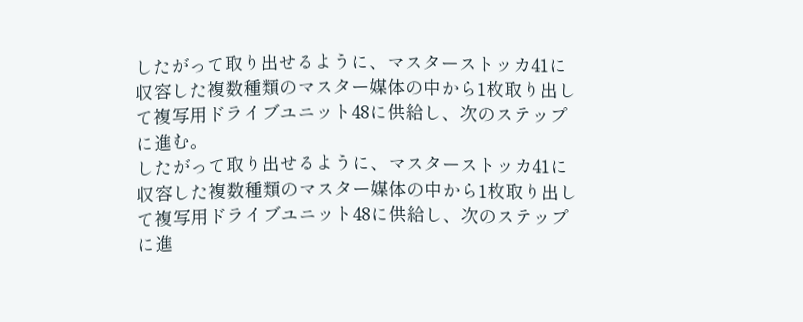したがって取り出せるように、マスターストッカ41に
収容した複数種類のマスター媒体の中から1枚取り出し
て複写用ドライブユニット48に供給し、次のステップ
に進む。
したがって取り出せるように、マスターストッカ41に
収容した複数種類のマスター媒体の中から1枚取り出し
て複写用ドライブユニット48に供給し、次のステップ
に進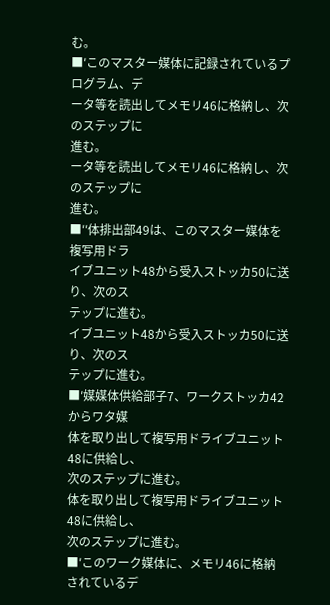む。
■′このマスター媒体に記録されているプログラム、デ
ータ等を読出してメモリ46に格納し、次のステップに
進む。
ータ等を読出してメモリ46に格納し、次のステップに
進む。
■′′体排出部49は、このマスター媒体を複写用ドラ
イブユニット48から受入ストッカ50に送り、次のス
テップに進む。
イブユニット48から受入ストッカ50に送り、次のス
テップに進む。
■′媒媒体供給部子7、ワークストッカ42からワタ媒
体を取り出して複写用ドライブユニット48に供給し、
次のステップに進む。
体を取り出して複写用ドライブユニット48に供給し、
次のステップに進む。
■′このワーク媒体に、メモリ46に格納されているデ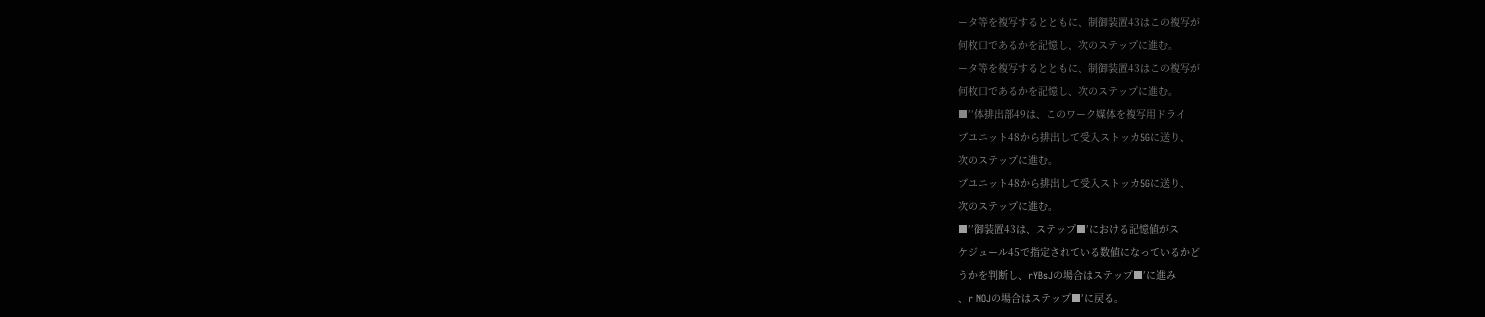ータ等を複写するとともに、制御装置43はこの複写が
何枚口であるかを記憶し、次のステップに進む。
ータ等を複写するとともに、制御装置43はこの複写が
何枚口であるかを記憶し、次のステップに進む。
■′′体排出部49は、このワーク媒体を複写用ドライ
ブユニット48から排出して受入ストッカ5Gに送り、
次のステップに進む。
ブユニット48から排出して受入ストッカ5Gに送り、
次のステップに進む。
■′′御装置43は、ステップ■′における記憶値がス
ケジュール45で指定されている数値になっているかど
うかを判断し、rYBsJの場合はステップ■′に進み
、r NOJの場合はステップ■′に戻る。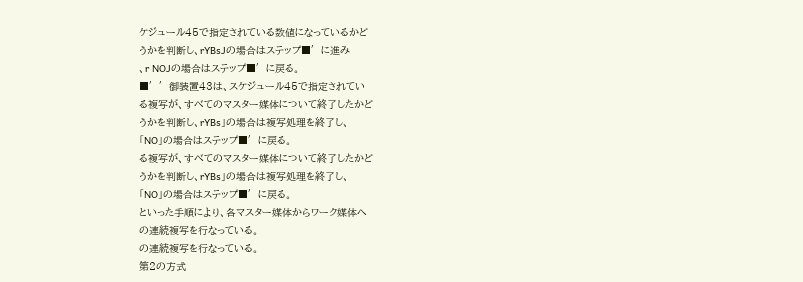ケジュール45で指定されている数値になっているかど
うかを判断し、rYBsJの場合はステップ■′に進み
、r NOJの場合はステップ■′に戻る。
■′′御装置43は、スケジュール45で指定されてい
る複写が、すべてのマスター媒体について終了したかど
うかを判断し、rYBs」の場合は複写処理を終了し、
「NO」の場合はステップ■′に戻る。
る複写が、すべてのマスター媒体について終了したかど
うかを判断し、rYBs」の場合は複写処理を終了し、
「NO」の場合はステップ■′に戻る。
といった手順により、各マスター媒体からワーク媒体へ
の連続複写を行なっている。
の連続複写を行なっている。
第2の方式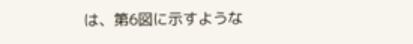は、第6図に示すような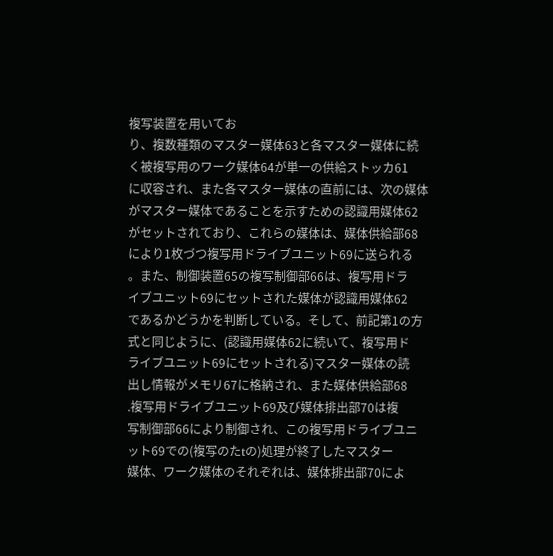複写装置を用いてお
り、複数種類のマスター媒体63と各マスター媒体に続
く被複写用のワーク媒体64が単一の供給ストッカ61
に収容され、また各マスター媒体の直前には、次の媒体
がマスター媒体であることを示すための認識用媒体62
がセットされており、これらの媒体は、媒体供給部68
により1枚づつ複写用ドライブユニット69に送られる
。また、制御装置65の複写制御部66は、複写用ドラ
イブユニット69にセットされた媒体が認識用媒体62
であるかどうかを判断している。そして、前記第1の方
式と同じように、(認識用媒体62に続いて、複写用ド
ライブユニット69にセットされる)マスター媒体の読
出し情報がメモリ67に格納され、また媒体供給部68
.複写用ドライブユニット69及び媒体排出部70は複
写制御部66により制御され、この複写用ドライブユニ
ット69での(複写のたtの)処理が終了したマスター
媒体、ワーク媒体のそれぞれは、媒体排出部70によ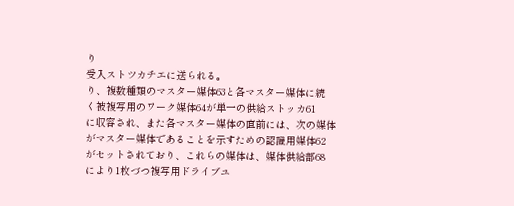り
受入ストツカチエに送られる。
り、複数種類のマスター媒体63と各マスター媒体に続
く被複写用のワーク媒体64が単一の供給ストッカ61
に収容され、また各マスター媒体の直前には、次の媒体
がマスター媒体であることを示すための認識用媒体62
がセットされており、これらの媒体は、媒体供給部68
により1枚づつ複写用ドライブユ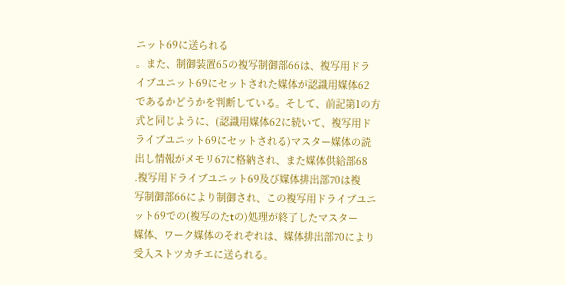ニット69に送られる
。また、制御装置65の複写制御部66は、複写用ドラ
イブユニット69にセットされた媒体が認識用媒体62
であるかどうかを判断している。そして、前記第1の方
式と同じように、(認識用媒体62に続いて、複写用ド
ライブユニット69にセットされる)マスター媒体の読
出し情報がメモリ67に格納され、また媒体供給部68
.複写用ドライブユニット69及び媒体排出部70は複
写制御部66により制御され、この複写用ドライブユニ
ット69での(複写のたtの)処理が終了したマスター
媒体、ワーク媒体のそれぞれは、媒体排出部70により
受入ストツカチエに送られる。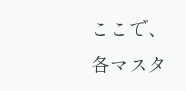ここで、各マスタ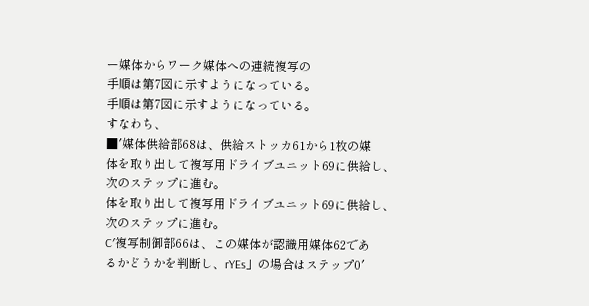ー媒体からワーク媒体への連続複写の
手順は第7図に示すようになっている。
手順は第7図に示すようになっている。
すなわち、
■′媒体供給部68は、供給ストッカ61から1枚の媒
体を取り出して複写用ドライブユニット69に供給し、
次のステップに進む。
体を取り出して複写用ドライブユニット69に供給し、
次のステップに進む。
C′複写制御部66は、この媒体が認識用媒体62であ
るかどうかを判断し、rYEs」の場合はステップ0′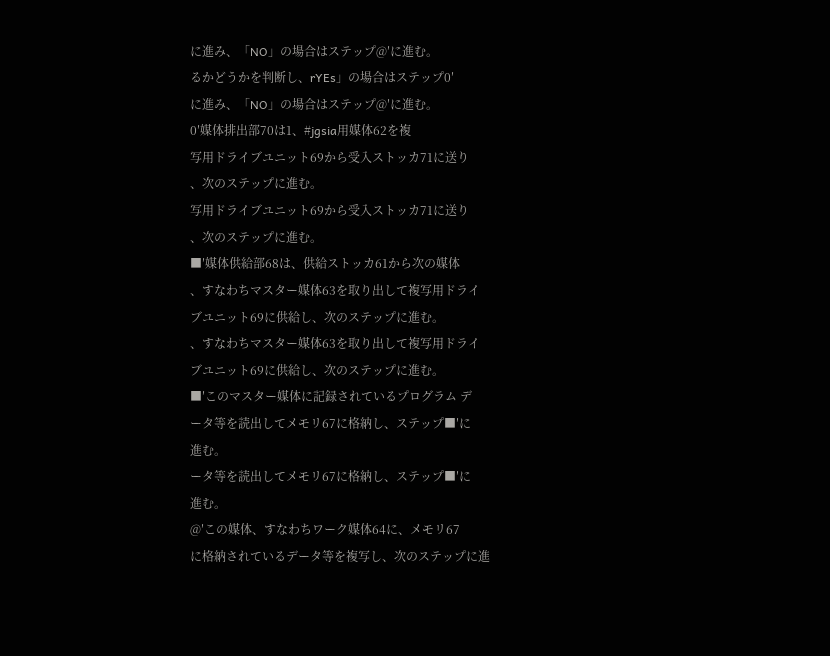に進み、「NO」の場合はステップ@′に進む。
るかどうかを判断し、rYEs」の場合はステップ0′
に進み、「NO」の場合はステップ@′に進む。
0′媒体排出部70は1、#jgsia用媒体62を複
写用ドライブユニット69から受入ストッカ71に送り
、次のステップに進む。
写用ドライブユニット69から受入ストッカ71に送り
、次のステップに進む。
■′媒体供給部68は、供給ストッカ61から次の媒体
、すなわちマスター媒体63を取り出して複写用ドライ
ブユニット69に供給し、次のステップに進む。
、すなわちマスター媒体63を取り出して複写用ドライ
ブユニット69に供給し、次のステップに進む。
■′このマスター媒体に記録されているプログラム デ
ータ等を読出してメモリ67に格納し、ステップ■′に
進む。
ータ等を読出してメモリ67に格納し、ステップ■′に
進む。
@′この媒体、すなわちワーク媒体64に、メモリ67
に格納されているデータ等を複写し、次のステップに進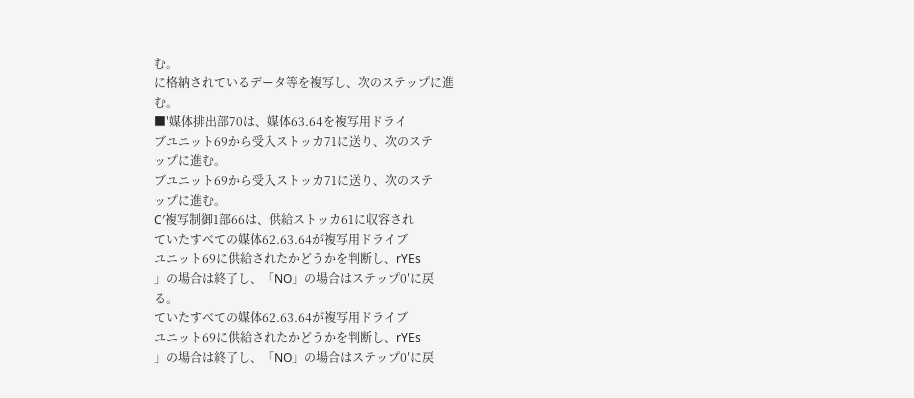む。
に格納されているデータ等を複写し、次のステップに進
む。
■′媒体排出部70は、媒体63.64を複写用ドライ
ブユニット69から受入ストッカ71に送り、次のステ
ップに進む。
ブユニット69から受入ストッカ71に送り、次のステ
ップに進む。
C′複写制御1部66は、供給ストッカ61に収容され
ていたすべての媒体62.63.64が複写用ドライブ
ユニット69に供給されたかどうかを判断し、rYEs
」の場合は終了し、「NO」の場合はステップ0′に戻
る。
ていたすべての媒体62.63.64が複写用ドライブ
ユニット69に供給されたかどうかを判断し、rYEs
」の場合は終了し、「NO」の場合はステップ0′に戻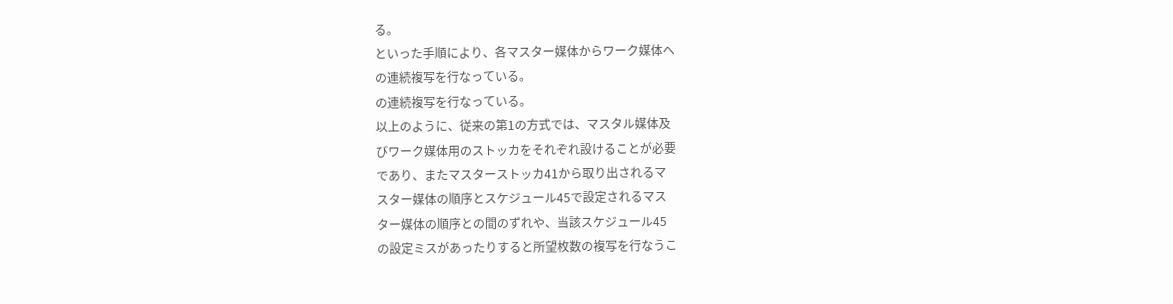る。
といった手順により、各マスター媒体からワーク媒体へ
の連続複写を行なっている。
の連続複写を行なっている。
以上のように、従来の第1の方式では、マスタル媒体及
びワーク媒体用のストッカをそれぞれ設けることが必要
であり、またマスターストッカ41から取り出されるマ
スター媒体の順序とスケジュール45で設定されるマス
ター媒体の順序との間のずれや、当該スケジュール45
の設定ミスがあったりすると所望枚数の複写を行なうこ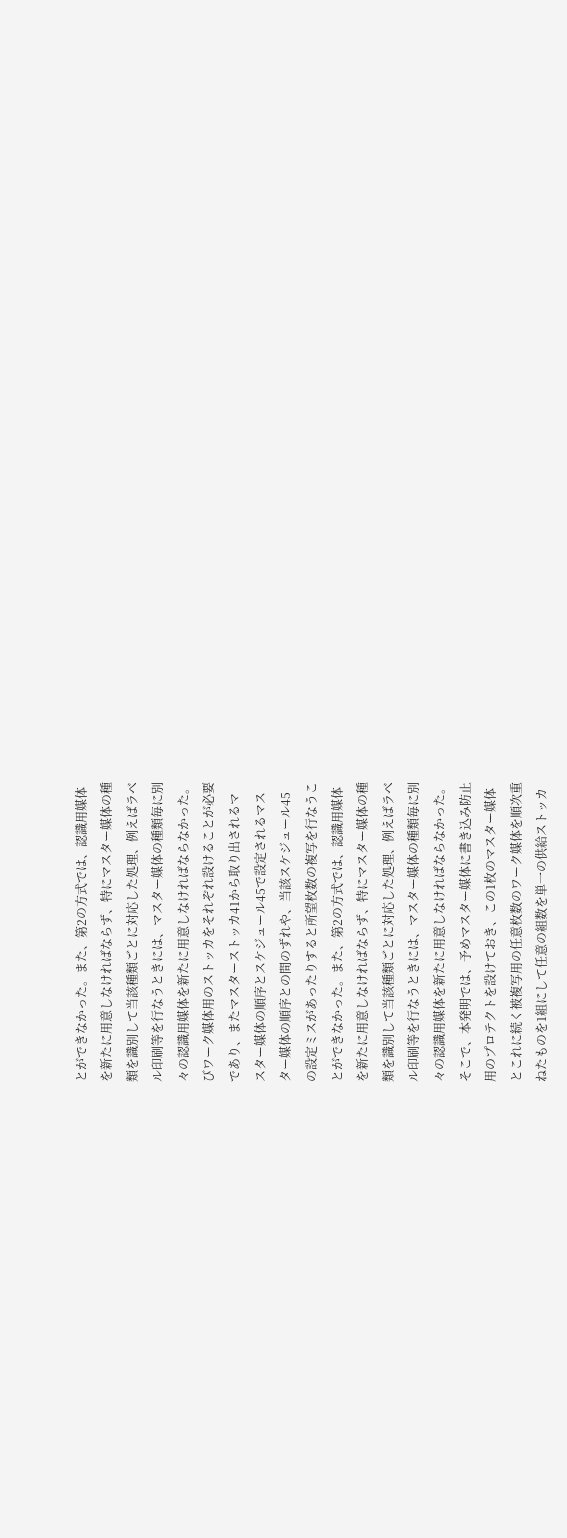とができなかった。また、第2の方式では、認識用媒体
を新たに用意しなければならず、特にマスター媒体の種
類を識別して当該種類ごとに対応した処理、例えばラベ
ル印刷等を行なうときには、マスター媒体の種類毎に別
々の認識用媒体を新たに用意しなければならなかった。
びワーク媒体用のストッカをそれぞれ設けることが必要
であり、またマスターストッカ41から取り出されるマ
スター媒体の順序とスケジュール45で設定されるマス
ター媒体の順序との間のずれや、当該スケジュール45
の設定ミスがあったりすると所望枚数の複写を行なうこ
とができなかった。また、第2の方式では、認識用媒体
を新たに用意しなければならず、特にマスター媒体の種
類を識別して当該種類ごとに対応した処理、例えばラベ
ル印刷等を行なうときには、マスター媒体の種類毎に別
々の認識用媒体を新たに用意しなければならなかった。
そこで、本発明では、予めマスター媒体に書き込み防止
用のプロテクトを設けておき、この1枚のマスター媒体
とこれに続く被複写用の任意枚数のワーク媒体を順次重
ねたものを1組にして任意の組数を単一の供給ストッカ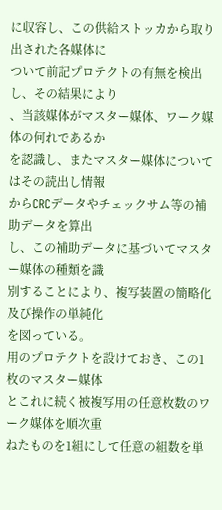に収容し、この供給ストッカから取り出された各媒体に
ついて前記プロテクトの有無を検出し、その結果により
、当該媒体がマスター媒体、ワーク媒体の何れであるか
を認識し、またマスター媒体についてはその読出し情報
からCRCデータやチェックサム等の補助データを算出
し、この補助データに基づいてマスター媒体の種類を識
別することにより、複写装置の簡略化及び操作の単純化
を図っている。
用のプロテクトを設けておき、この1枚のマスター媒体
とこれに続く被複写用の任意枚数のワーク媒体を順次重
ねたものを1組にして任意の組数を単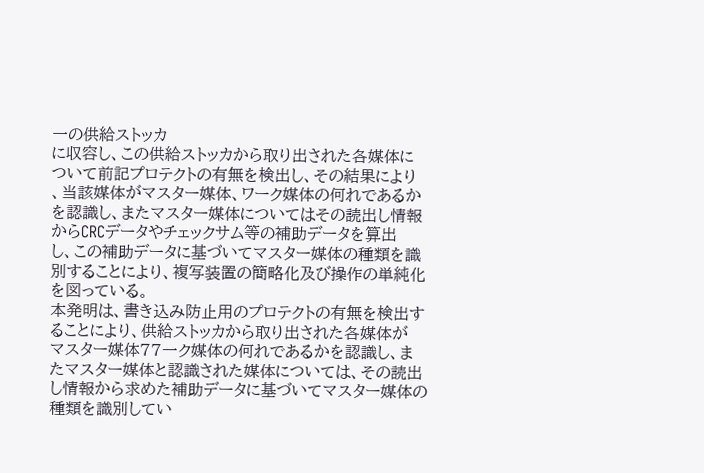一の供給ストッカ
に収容し、この供給ストッカから取り出された各媒体に
ついて前記プロテクトの有無を検出し、その結果により
、当該媒体がマスター媒体、ワーク媒体の何れであるか
を認識し、またマスター媒体についてはその読出し情報
からCRCデータやチェックサム等の補助データを算出
し、この補助データに基づいてマスター媒体の種類を識
別することにより、複写装置の簡略化及び操作の単純化
を図っている。
本発明は、書き込み防止用のプロテクトの有無を検出す
ることにより、供給ストッカから取り出された各媒体が
マスター媒体77一ク媒体の何れであるかを認識し、ま
たマスター媒体と認識された媒体については、その読出
し情報から求めた補助データに基づいてマスター媒体の
種類を識別してい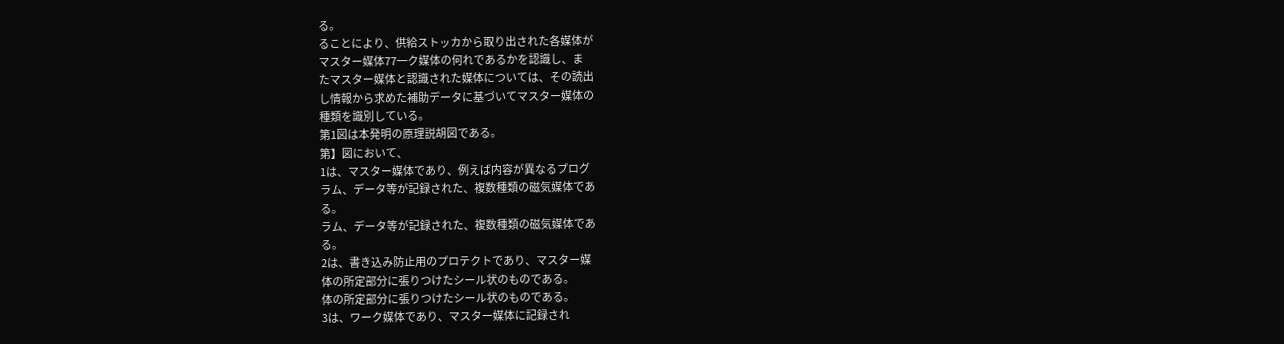る。
ることにより、供給ストッカから取り出された各媒体が
マスター媒体77一ク媒体の何れであるかを認識し、ま
たマスター媒体と認識された媒体については、その読出
し情報から求めた補助データに基づいてマスター媒体の
種類を識別している。
第1図は本発明の原理説胡図である。
第】図において、
1は、マスター媒体であり、例えば内容が異なるプログ
ラム、データ等が記録された、複数種類の磁気媒体であ
る。
ラム、データ等が記録された、複数種類の磁気媒体であ
る。
2は、書き込み防止用のプロテクトであり、マスター媒
体の所定部分に張りつけたシール状のものである。
体の所定部分に張りつけたシール状のものである。
3は、ワーク媒体であり、マスター媒体に記録され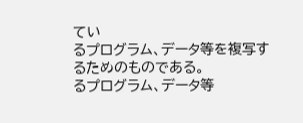てい
るプログラム、データ等を複写するためのものである。
るプログラム、データ等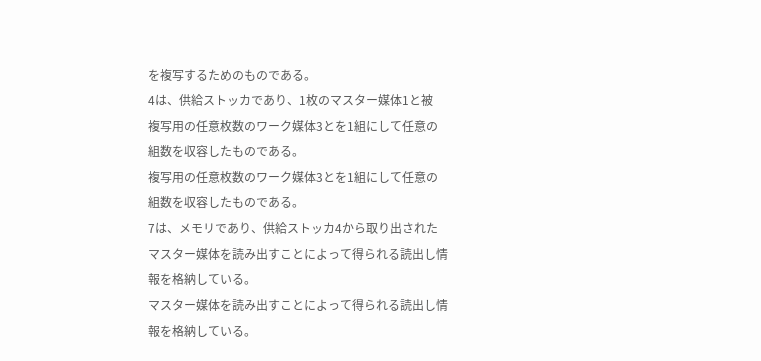を複写するためのものである。
4は、供給ストッカであり、1枚のマスター媒体1と被
複写用の任意枚数のワーク媒体3とを1組にして任意の
組数を収容したものである。
複写用の任意枚数のワーク媒体3とを1組にして任意の
組数を収容したものである。
7は、メモリであり、供給ストッカ4から取り出された
マスター媒体を読み出すことによって得られる読出し情
報を格納している。
マスター媒体を読み出すことによって得られる読出し情
報を格納している。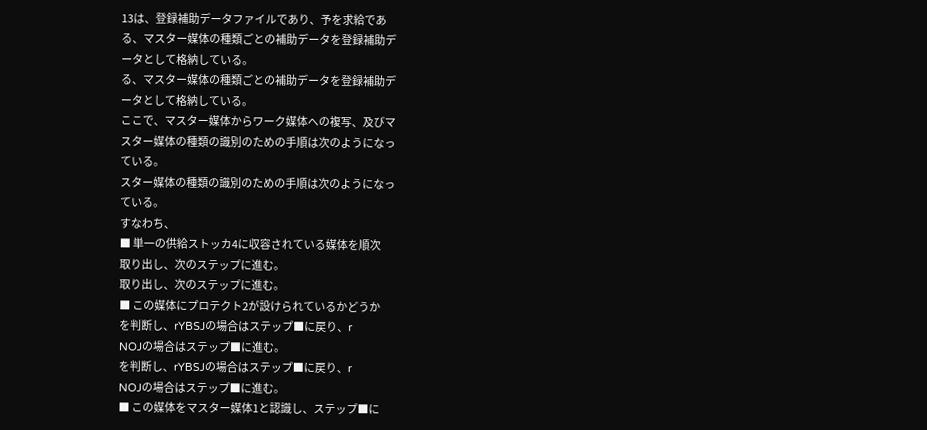13は、登録補助データファイルであり、予を求給であ
る、マスター媒体の種類ごとの補助データを登録補助デ
ータとして格納している。
る、マスター媒体の種類ごとの補助データを登録補助デ
ータとして格納している。
ここで、マスター媒体からワーク媒体への複写、及びマ
スター媒体の種類の識別のための手順は次のようになっ
ている。
スター媒体の種類の識別のための手順は次のようになっ
ている。
すなわち、
■ 単一の供給ストッカ4に収容されている媒体を順次
取り出し、次のステップに進む。
取り出し、次のステップに進む。
■ この媒体にプロテクト2が設けられているかどうか
を判断し、rYBSJの場合はステップ■に戻り、r
NOJの場合はステップ■に進む。
を判断し、rYBSJの場合はステップ■に戻り、r
NOJの場合はステップ■に進む。
■ この媒体をマスター媒体1と認識し、ステップ■に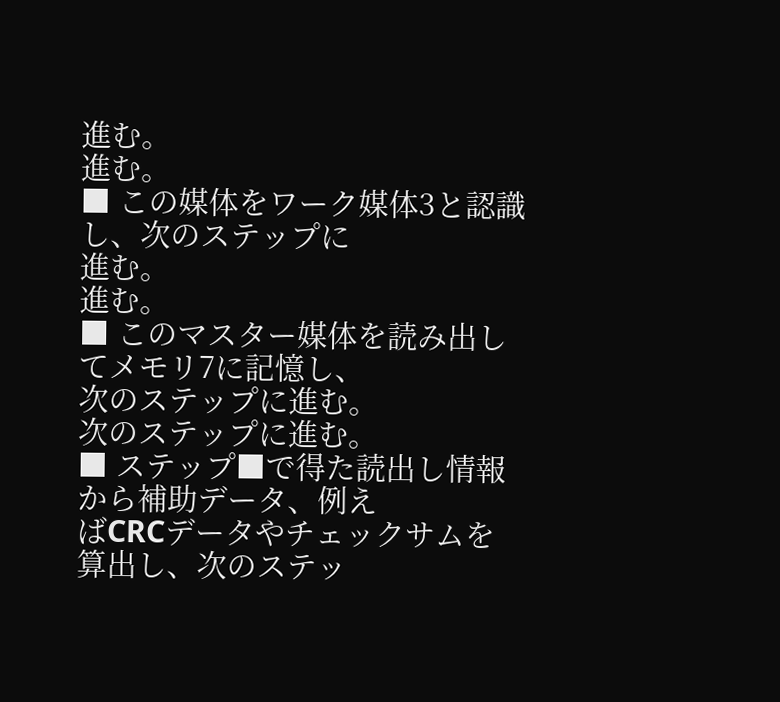進む。
進む。
■ この媒体をワーク媒体3と認識し、次のステップに
進む。
進む。
■ このマスター媒体を読み出してメモリ7に記憶し、
次のステップに進む。
次のステップに進む。
■ ステップ■で得た読出し情報から補助データ、例え
ばCRCデータやチェックサムを算出し、次のステッ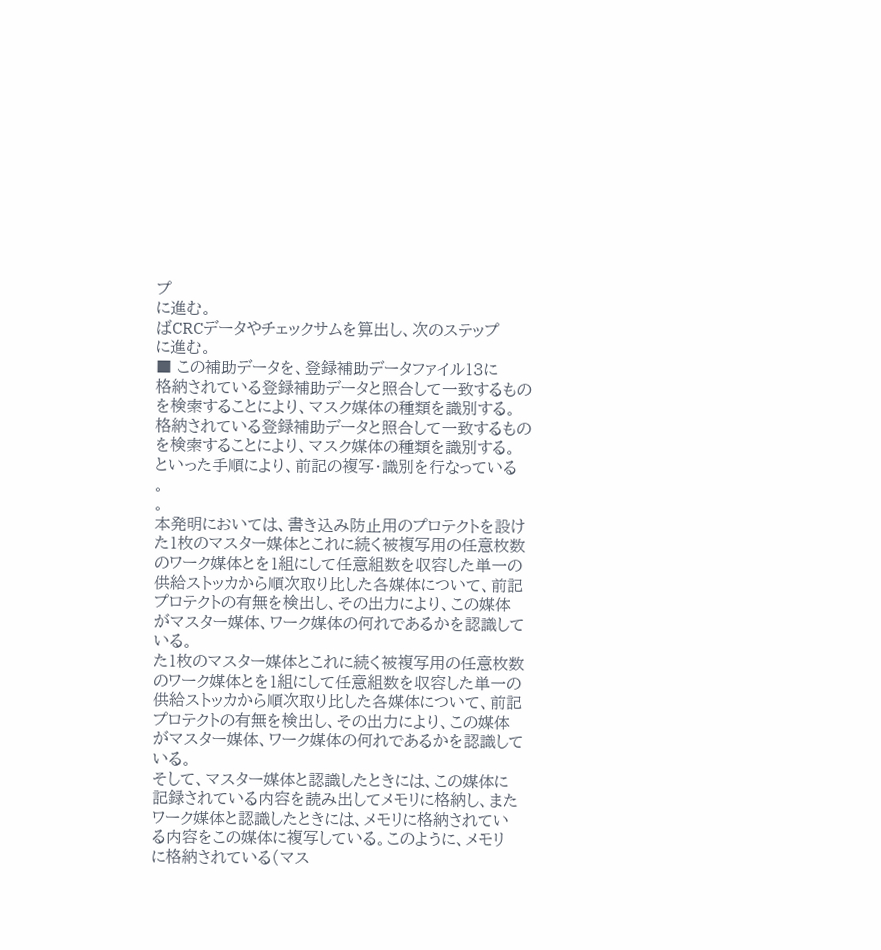プ
に進む。
ばCRCデータやチェックサムを算出し、次のステップ
に進む。
■ この補助データを、登録補助データファイル13に
格納されている登録補助データと照合して一致するもの
を検索することにより、マスク媒体の種類を識別する。
格納されている登録補助データと照合して一致するもの
を検索することにより、マスク媒体の種類を識別する。
といった手順により、前記の複写・識別を行なっている
。
。
本発明においては、書き込み防止用のプロテクトを設け
た1枚のマスター媒体とこれに続く被複写用の任意枚数
のワーク媒体とを1組にして任意組数を収容した単一の
供給ストッカから順次取り比した各媒体について、前記
プロテクトの有無を検出し、その出力により、この媒体
がマスター媒体、ワーク媒体の何れであるかを認識して
いる。
た1枚のマスター媒体とこれに続く被複写用の任意枚数
のワーク媒体とを1組にして任意組数を収容した単一の
供給ストッカから順次取り比した各媒体について、前記
プロテクトの有無を検出し、その出力により、この媒体
がマスター媒体、ワーク媒体の何れであるかを認識して
いる。
そして、マスター媒体と認識したときには、この媒体に
記録されている内容を読み出してメモリに格納し、また
ワーク媒体と認識したときには、メモリに格納されてい
る内容をこの媒体に複写している。このように、メモリ
に格納されている(マス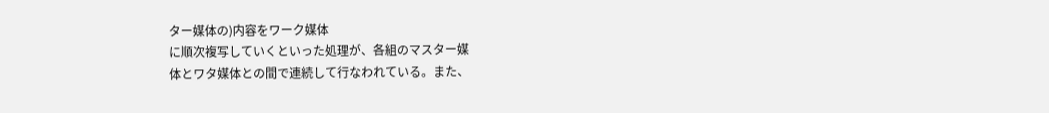ター媒体の)内容をワーク媒体
に順次複写していくといった処理が、各組のマスター媒
体とワタ媒体との間で連続して行なわれている。また、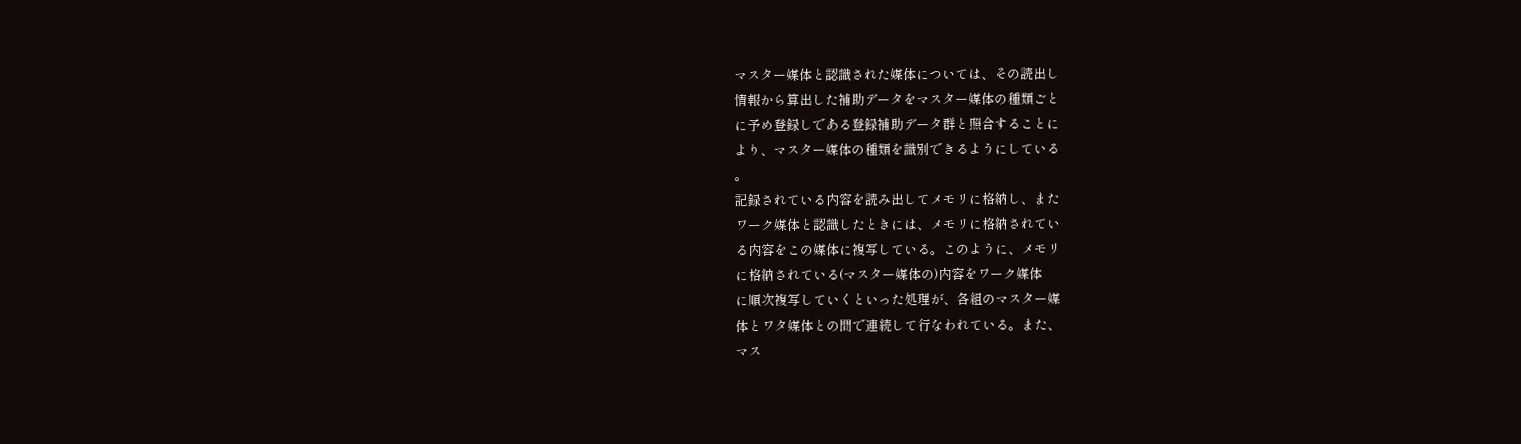マスター媒体と認識された媒体については、その読出し
情報から算出した補助データをマスター媒体の種類ごと
に予め登録しである登録補助データ群と照合することに
より、マスター媒体の種類を識別できるようにしている
。
記録されている内容を読み出してメモリに格納し、また
ワーク媒体と認識したときには、メモリに格納されてい
る内容をこの媒体に複写している。このように、メモリ
に格納されている(マスター媒体の)内容をワーク媒体
に順次複写していくといった処理が、各組のマスター媒
体とワタ媒体との間で連続して行なわれている。また、
マス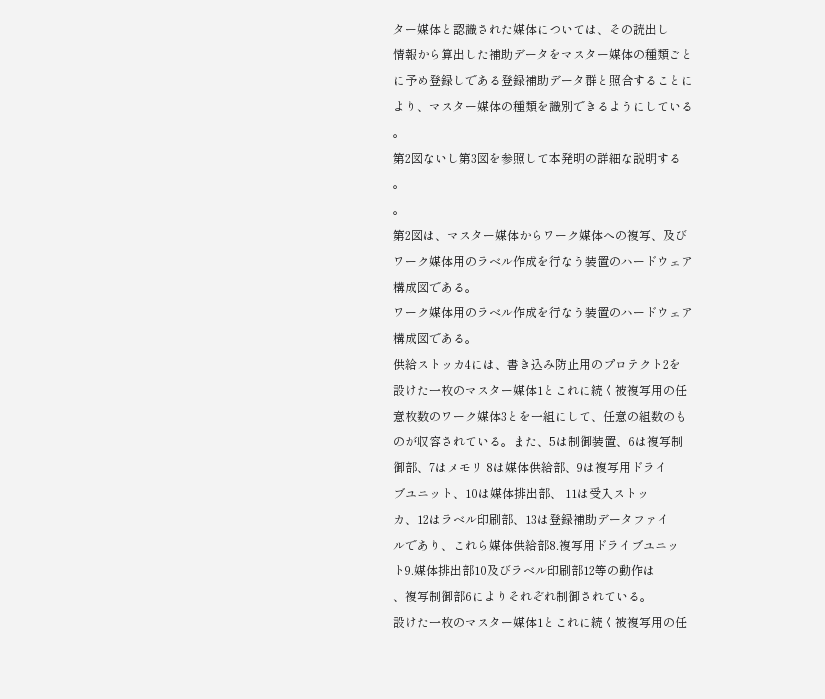ター媒体と認識された媒体については、その読出し
情報から算出した補助データをマスター媒体の種類ごと
に予め登録しである登録補助データ群と照合することに
より、マスター媒体の種類を識別できるようにしている
。
第2図ないし第3図を参照して本発明の詳細な説明する
。
。
第2図は、マスター媒体からワーク媒体への複写、及び
ワーク媒体用のラベル作成を行なう装置のハードウェア
構成図である。
ワーク媒体用のラベル作成を行なう装置のハードウェア
構成図である。
供給ストッカ4には、書き込み防止用のプロテクト2を
設けた一枚のマスター媒体1とこれに続く被複写用の任
意枚数のワーク媒体3とを一組にして、任意の組数のも
のが収容されている。また、5は制御装置、6は複写制
御部、7はメモリ 8は媒体供給部、9は複写用ドライ
ブユニット、10は媒体排出部、 11は受入ストッ
カ、12はラベル印刷部、13は登録補助データファイ
ルであり、これら媒体供給部8.複写用ドライブユニッ
ト9.媒体排出部10及びラベル印刷部12等の動作は
、複写制御部6によりそれぞれ制御されている。
設けた一枚のマスター媒体1とこれに続く被複写用の任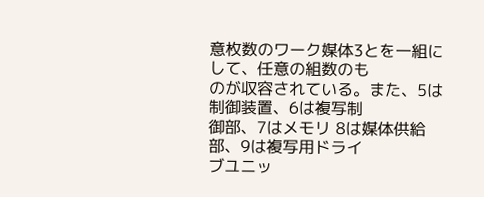意枚数のワーク媒体3とを一組にして、任意の組数のも
のが収容されている。また、5は制御装置、6は複写制
御部、7はメモリ 8は媒体供給部、9は複写用ドライ
ブユニッ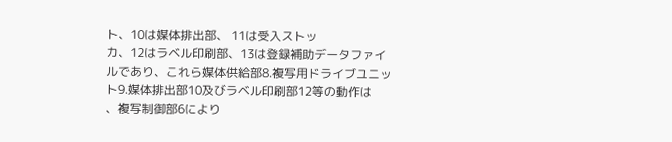ト、10は媒体排出部、 11は受入ストッ
カ、12はラベル印刷部、13は登録補助データファイ
ルであり、これら媒体供給部8.複写用ドライブユニッ
ト9.媒体排出部10及びラベル印刷部12等の動作は
、複写制御部6により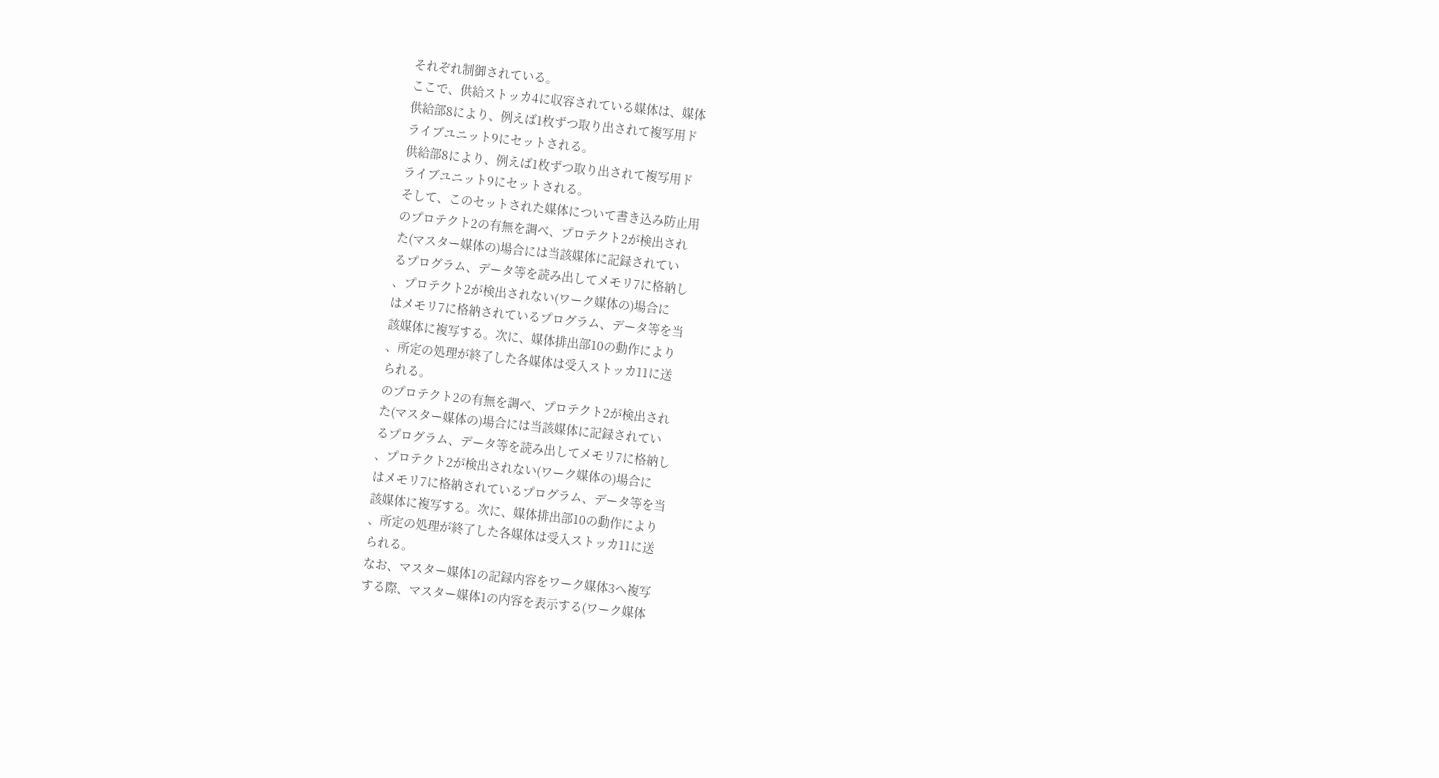それぞれ制御されている。
ここで、供給ストッカ4に収容されている媒体は、媒体
供給部8により、例えば1枚ずつ取り出されて複写用ド
ライブユニット9にセットされる。
供給部8により、例えば1枚ずつ取り出されて複写用ド
ライブユニット9にセットされる。
そして、このセットされた媒体について書き込み防止用
のプロテクト2の有無を調べ、プロテクト2が検出され
た(マスター媒体の)場合には当該媒体に記録されてい
るプログラム、データ等を読み出してメモリ7に格納し
、プロテクト2が検出されない(ワーク媒体の)場合に
はメモリ7に格納されているプログラム、データ等を当
該媒体に複写する。次に、媒体排出部10の動作により
、所定の処理が終了した各媒体は受入ストッカ11に送
られる。
のプロテクト2の有無を調べ、プロテクト2が検出され
た(マスター媒体の)場合には当該媒体に記録されてい
るプログラム、データ等を読み出してメモリ7に格納し
、プロテクト2が検出されない(ワーク媒体の)場合に
はメモリ7に格納されているプログラム、データ等を当
該媒体に複写する。次に、媒体排出部10の動作により
、所定の処理が終了した各媒体は受入ストッカ11に送
られる。
なお、マスター媒体1の記録内容をワーク媒体3へ複写
する際、マスター媒体1の内容を表示する(ワーク媒体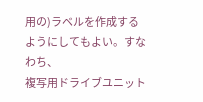用の)ラベルを作成するようにしてもよい。すなわち、
複写用ドライブユニット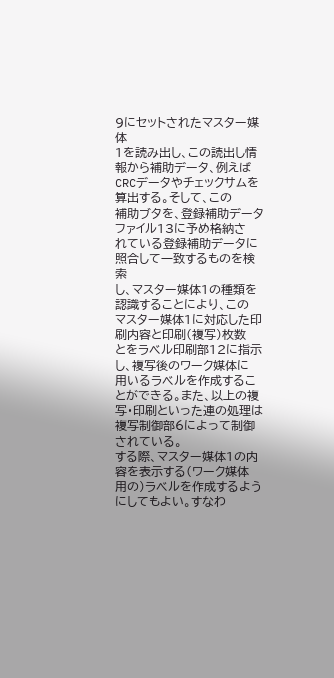9にセットされたマスター媒体
1を読み出し、この読出し情報から補助データ、例えば
CRCデータやチェックサムを算出する。そして、この
補助ブタを、登録補助データファイル13に予め格納さ
れている登録補助データに照合して一致するものを検索
し、マスター媒体1の種類を認識することにより、この
マスター媒体1に対応した印刷内容と印刷(複写)枚数
とをラベル印刷部12に指示し、複写後のワーク媒体に
用いるラベルを作成することができる。また、以上の複
写・印刷といった連の処理は複写制御部6によって制御
されている。
する際、マスター媒体1の内容を表示する(ワーク媒体
用の)ラベルを作成するようにしてもよい。すなわ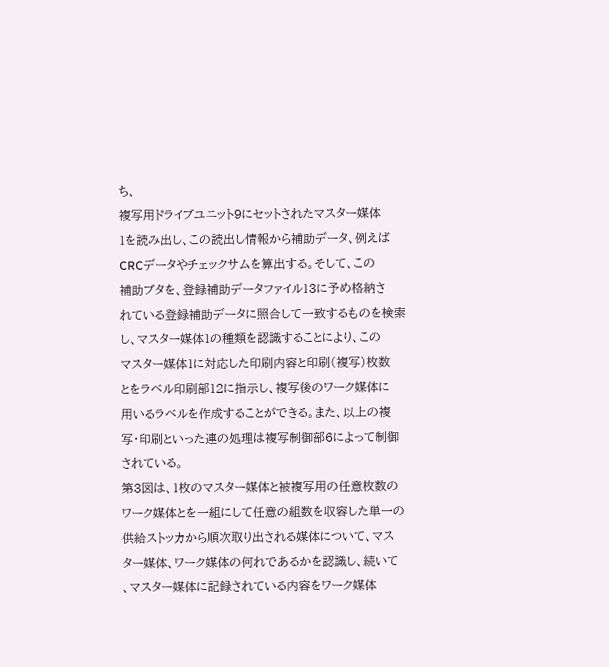ち、
複写用ドライブユニット9にセットされたマスター媒体
1を読み出し、この読出し情報から補助データ、例えば
CRCデータやチェックサムを算出する。そして、この
補助ブタを、登録補助データファイル13に予め格納さ
れている登録補助データに照合して一致するものを検索
し、マスター媒体1の種類を認識することにより、この
マスター媒体1に対応した印刷内容と印刷(複写)枚数
とをラベル印刷部12に指示し、複写後のワーク媒体に
用いるラベルを作成することができる。また、以上の複
写・印刷といった連の処理は複写制御部6によって制御
されている。
第3図は、1枚のマスター媒体と被複写用の任意枚数の
ワーク媒体とを一組にして任意の組数を収容した単一の
供給ストッカから順次取り出される媒体について、マス
ター媒体、ワーク媒体の何れであるかを認識し、続いて
、マスター媒体に記録されている内容をワーク媒体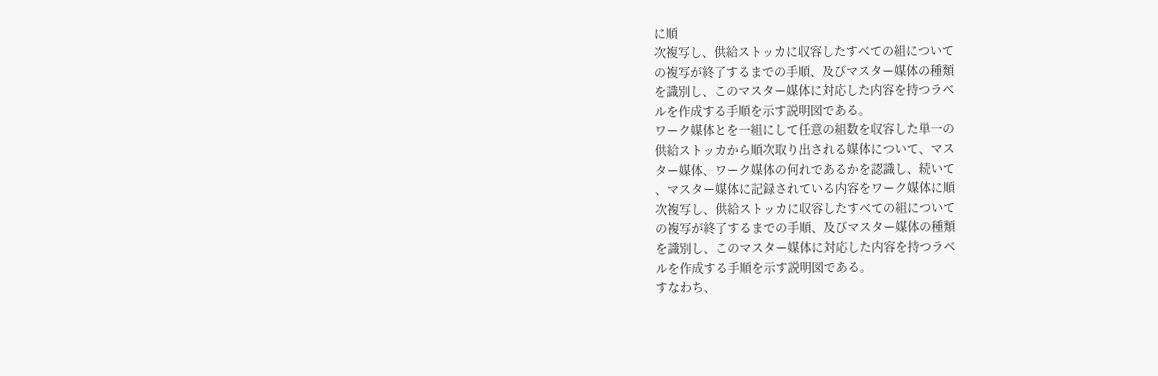に順
次複写し、供給ストッカに収容したすべての組について
の複写が終了するまでの手順、及びマスター媒体の種類
を識別し、このマスター媒体に対応した内容を持つラベ
ルを作成する手順を示す説明図である。
ワーク媒体とを一組にして任意の組数を収容した単一の
供給ストッカから順次取り出される媒体について、マス
ター媒体、ワーク媒体の何れであるかを認識し、続いて
、マスター媒体に記録されている内容をワーク媒体に順
次複写し、供給ストッカに収容したすべての組について
の複写が終了するまでの手順、及びマスター媒体の種類
を識別し、このマスター媒体に対応した内容を持つラベ
ルを作成する手順を示す説明図である。
すなわち、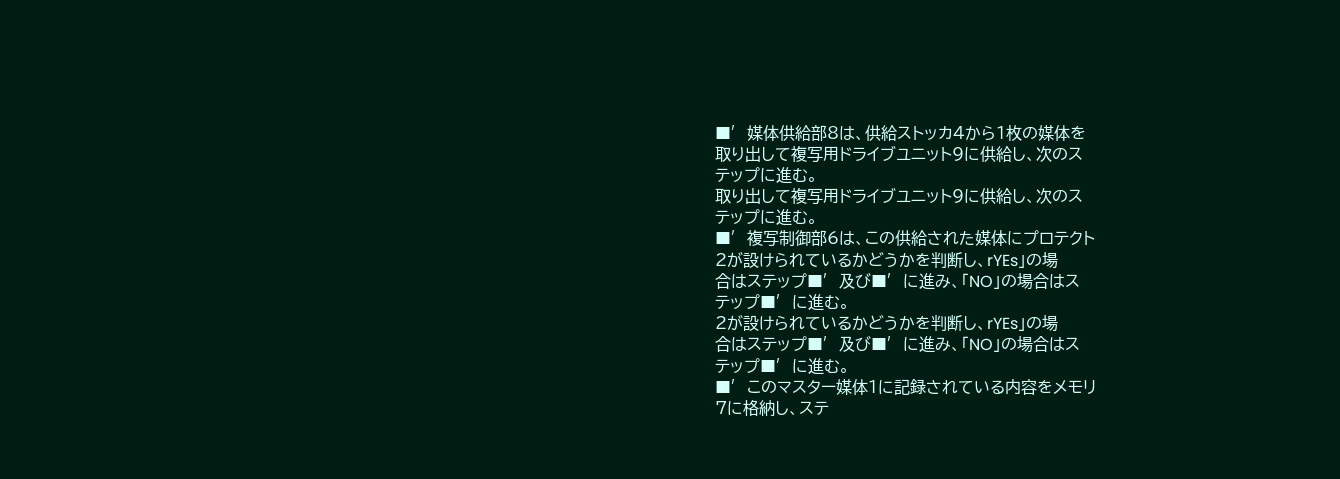■′媒体供給部8は、供給ストッカ4から1枚の媒体を
取り出して複写用ドライブユニット9に供給し、次のス
テップに進む。
取り出して複写用ドライブユニット9に供給し、次のス
テップに進む。
■′複写制御部6は、この供給された媒体にプロテクト
2が設けられているかどうかを判断し、rYEs」の場
合はステップ■′及び■′に進み、「NO」の場合はス
テップ■′に進む。
2が設けられているかどうかを判断し、rYEs」の場
合はステップ■′及び■′に進み、「NO」の場合はス
テップ■′に進む。
■′このマスター媒体1に記録されている内容をメモリ
7に格納し、ステ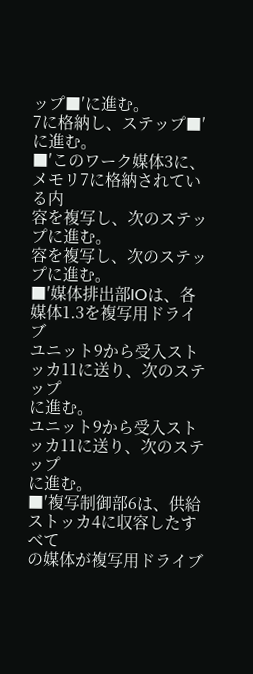ップ■′に進む。
7に格納し、ステップ■′に進む。
■′このワーク媒体3に、メモリ7に格納されている内
容を複写し、次のステップに進む。
容を複写し、次のステップに進む。
■′媒体排出部lOは、各媒体1.3を複写用ドライブ
ユニット9から受入ストッカ11に送り、次のステップ
に進む。
ユニット9から受入ストッカ11に送り、次のステップ
に進む。
■′複写制御部6は、供給ストッカ4に収容したすべて
の媒体が複写用ドライブ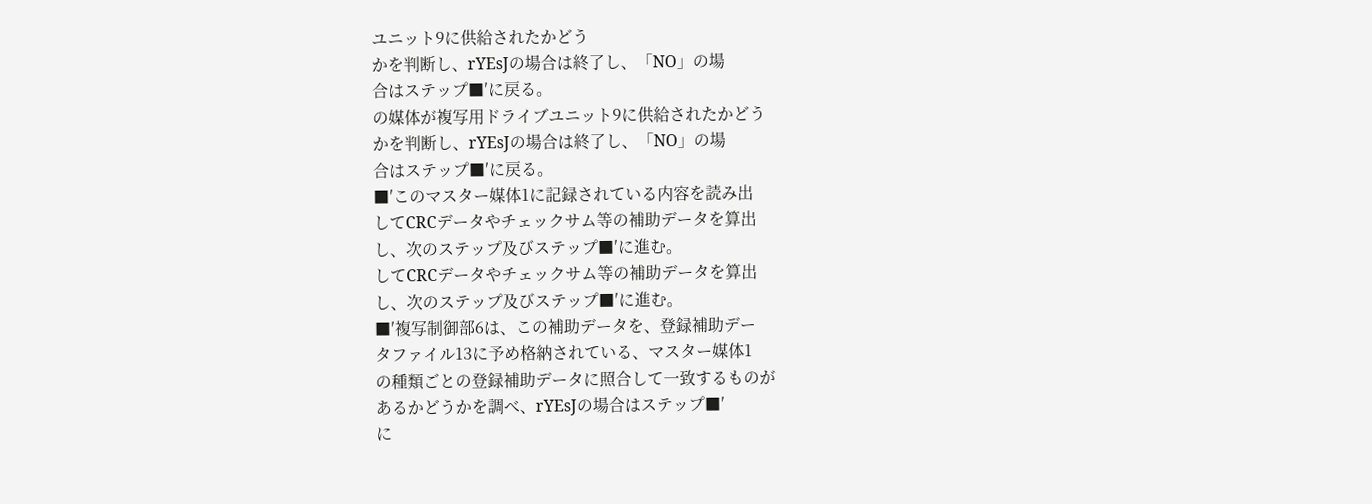ユニット9に供給されたかどう
かを判断し、rYEsJの場合は終了し、「NO」の場
合はステップ■′に戻る。
の媒体が複写用ドライブユニット9に供給されたかどう
かを判断し、rYEsJの場合は終了し、「NO」の場
合はステップ■′に戻る。
■′このマスター媒体1に記録されている内容を読み出
してCRCデータやチェックサム等の補助データを算出
し、次のステップ及びステップ■′に進む。
してCRCデータやチェックサム等の補助データを算出
し、次のステップ及びステップ■′に進む。
■′複写制御部6は、この補助データを、登録補助デー
タファイル13に予め格納されている、マスター媒体1
の種類ごとの登録補助データに照合して一致するものが
あるかどうかを調べ、rYEsJの場合はステップ■′
に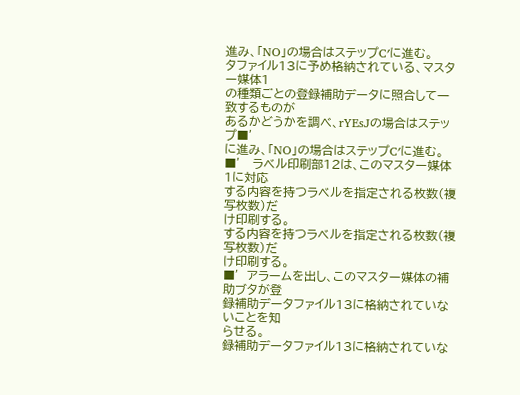進み、「NO」の場合はステップC′に進む。
タファイル13に予め格納されている、マスター媒体1
の種類ごとの登録補助データに照合して一致するものが
あるかどうかを調べ、rYEsJの場合はステップ■′
に進み、「NO」の場合はステップC′に進む。
■′ ラベル印刷部12は、このマスター媒体1に対応
する内容を持つラベルを指定される枚数(複写枚数)だ
け印刷する。
する内容を持つラベルを指定される枚数(複写枚数)だ
け印刷する。
■′アラームを出し、このマスター媒体の補助ブタが登
録補助データファイル13に格納されていないことを知
らせる。
録補助データファイル13に格納されていな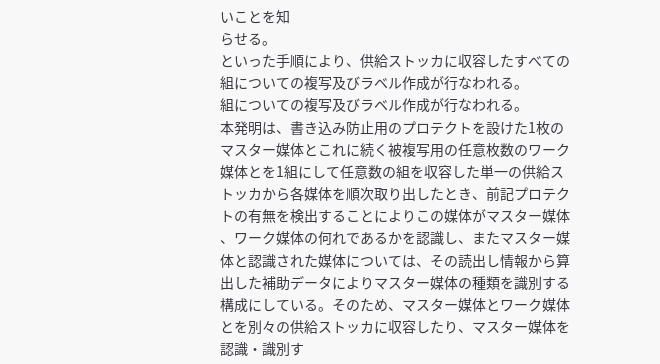いことを知
らせる。
といった手順により、供給ストッカに収容したすべての
組についての複写及びラベル作成が行なわれる。
組についての複写及びラベル作成が行なわれる。
本発明は、書き込み防止用のプロテクトを設けた1枚の
マスター媒体とこれに続く被複写用の任意枚数のワーク
媒体とを1組にして任意数の組を収容した単一の供給ス
トッカから各媒体を順次取り出したとき、前記プロテク
トの有無を検出することによりこの媒体がマスター媒体
、ワーク媒体の何れであるかを認識し、またマスター媒
体と認識された媒体については、その読出し情報から算
出した補助データによりマスター媒体の種類を識別する
構成にしている。そのため、マスター媒体とワーク媒体
とを別々の供給ストッカに収容したり、マスター媒体を
認識・識別す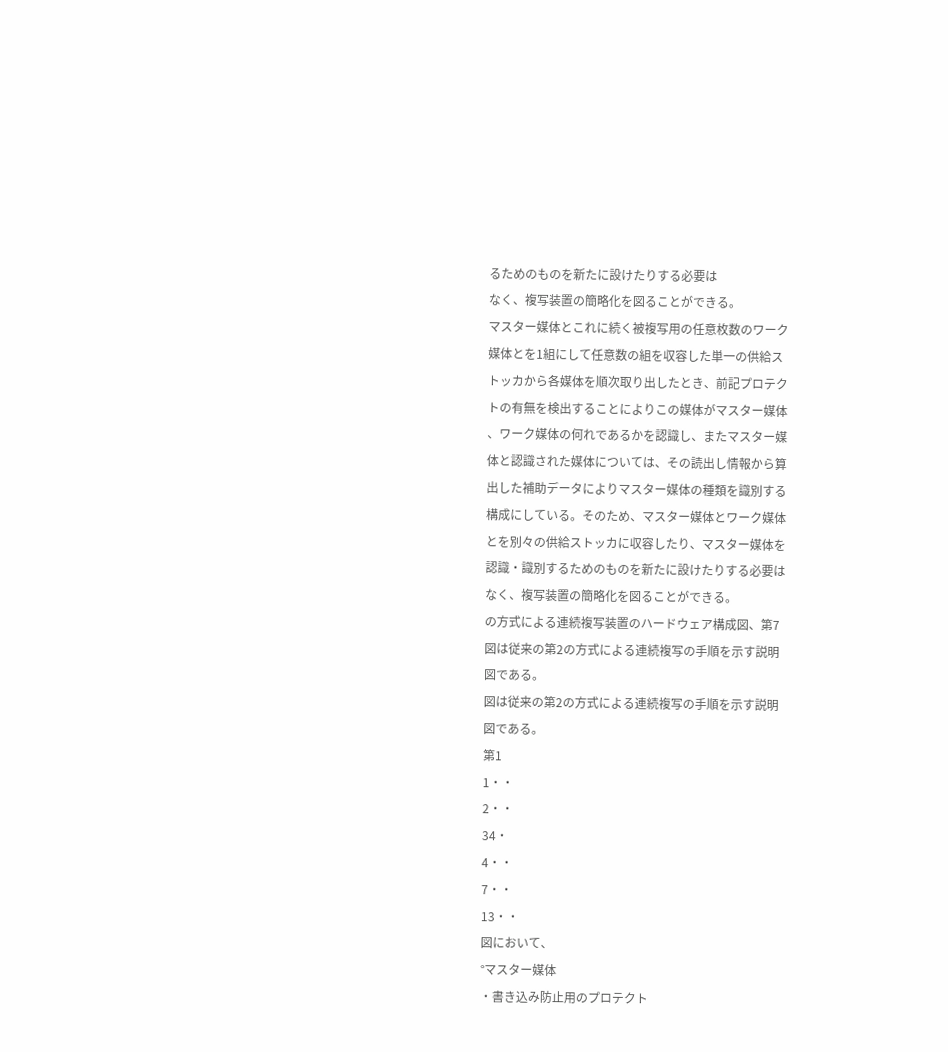るためのものを新たに設けたりする必要は
なく、複写装置の簡略化を図ることができる。
マスター媒体とこれに続く被複写用の任意枚数のワーク
媒体とを1組にして任意数の組を収容した単一の供給ス
トッカから各媒体を順次取り出したとき、前記プロテク
トの有無を検出することによりこの媒体がマスター媒体
、ワーク媒体の何れであるかを認識し、またマスター媒
体と認識された媒体については、その読出し情報から算
出した補助データによりマスター媒体の種類を識別する
構成にしている。そのため、マスター媒体とワーク媒体
とを別々の供給ストッカに収容したり、マスター媒体を
認識・識別するためのものを新たに設けたりする必要は
なく、複写装置の簡略化を図ることができる。
の方式による連続複写装置のハードウェア構成図、第7
図は従来の第2の方式による連続複写の手順を示す説明
図である。
図は従来の第2の方式による連続複写の手順を示す説明
図である。
第1
1・・
2・・
34・
4・・
7・・
13・・
図において、
°マスター媒体
・書き込み防止用のプロテクト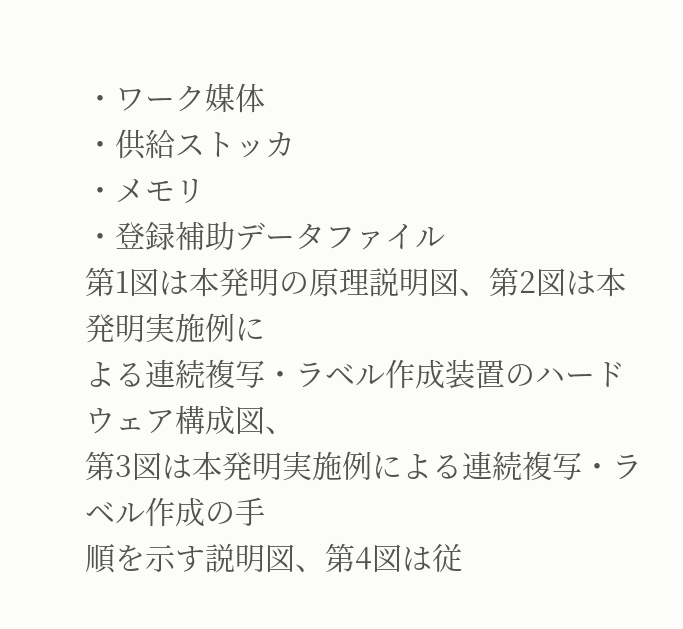・ワーク媒体
・供給ストッカ
・メモリ
・登録補助データファイル
第1図は本発明の原理説明図、第2図は本発明実施例に
よる連続複写・ラベル作成装置のハードウェア構成図、
第3図は本発明実施例による連続複写・ラベル作成の手
順を示す説明図、第4図は従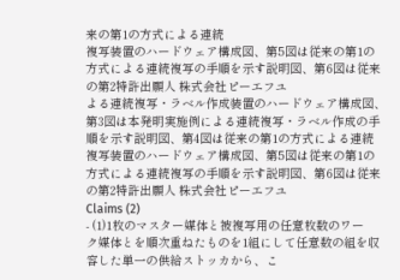来の第1の方式による連続
複写装置のハードウェア構成図、第5図は従来の第1の
方式による連続複写の手順を示す説明図、第6図は従来
の第2特許出願人 株式会社ピーエフユ
よる連続複写・ラベル作成装置のハードウェア構成図、
第3図は本発明実施例による連続複写・ラベル作成の手
順を示す説明図、第4図は従来の第1の方式による連続
複写装置のハードウェア構成図、第5図は従来の第1の
方式による連続複写の手順を示す説明図、第6図は従来
の第2特許出願人 株式会社ピーエフユ
Claims (2)
- (1)1枚のマスター媒体と被複写用の任意枚数のワー
ク媒体とを順次重ねたものを1組にして任意数の組を収
容した単一の供給ストッカから、こ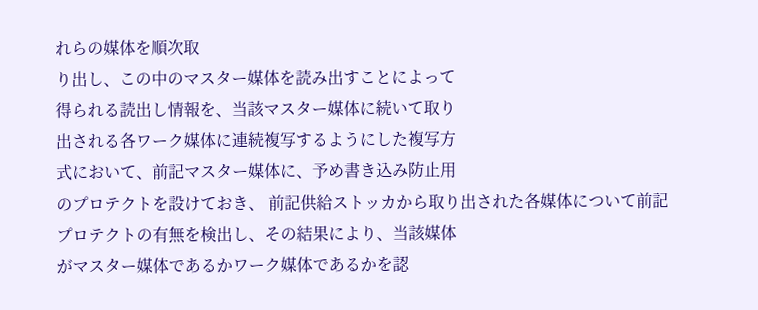れらの媒体を順次取
り出し、この中のマスター媒体を読み出すことによって
得られる読出し情報を、当該マスター媒体に続いて取り
出される各ワーク媒体に連続複写するようにした複写方
式において、前記マスター媒体に、予め書き込み防止用
のプロテクトを設けておき、 前記供給ストッカから取り出された各媒体について前記
プロテクトの有無を検出し、その結果により、当該媒体
がマスター媒体であるかワーク媒体であるかを認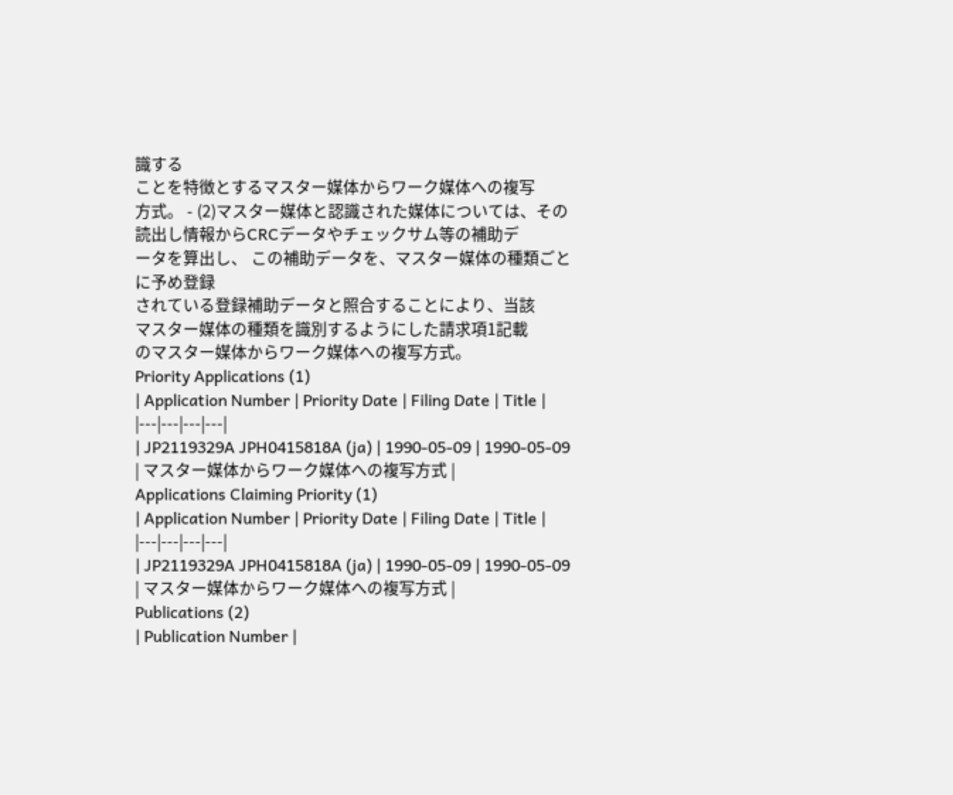識する
ことを特徴とするマスター媒体からワーク媒体への複写
方式。 - (2)マスター媒体と認識された媒体については、その
読出し情報からCRCデータやチェックサム等の補助デ
ータを算出し、 この補助データを、マスター媒体の種類ごとに予め登録
されている登録補助データと照合することにより、当該
マスター媒体の種類を識別するようにした請求項1記載
のマスター媒体からワーク媒体への複写方式。
Priority Applications (1)
| Application Number | Priority Date | Filing Date | Title |
|---|---|---|---|
| JP2119329A JPH0415818A (ja) | 1990-05-09 | 1990-05-09 | マスター媒体からワーク媒体への複写方式 |
Applications Claiming Priority (1)
| Application Number | Priority Date | Filing Date | Title |
|---|---|---|---|
| JP2119329A JPH0415818A (ja) | 1990-05-09 | 1990-05-09 | マスター媒体からワーク媒体への複写方式 |
Publications (2)
| Publication Number |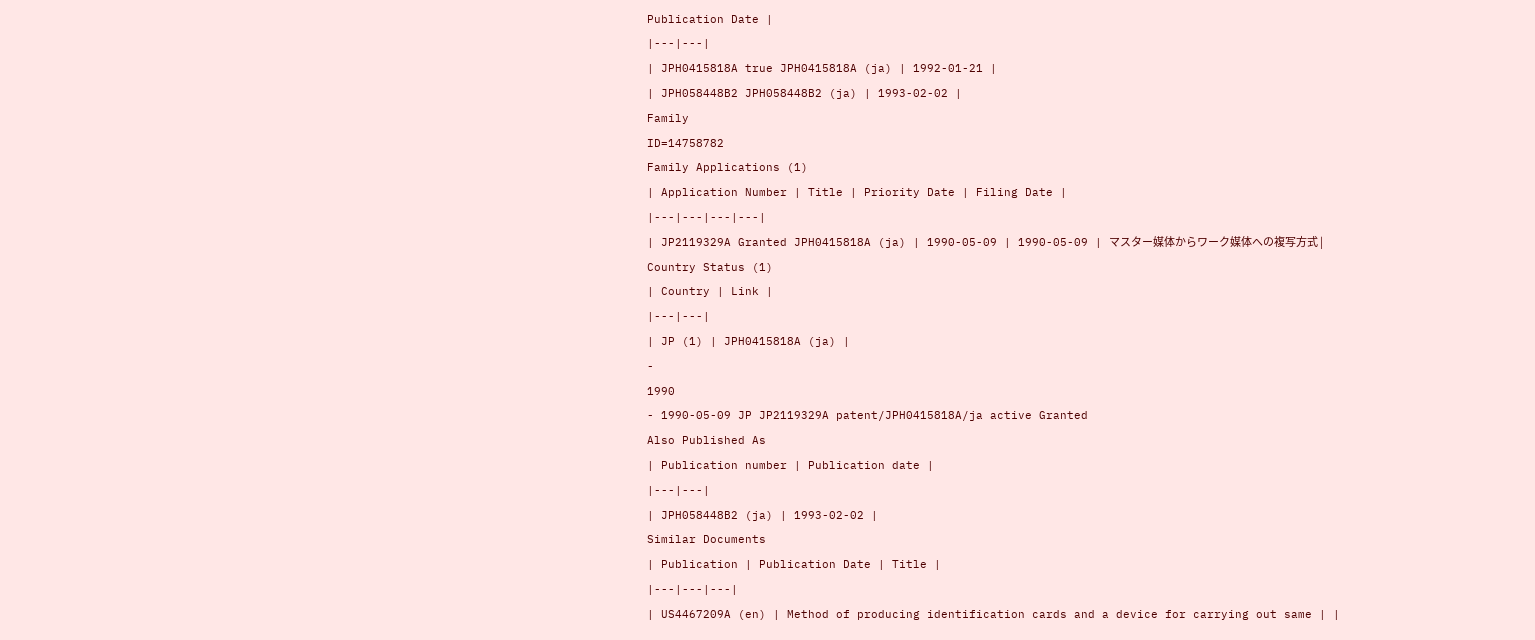Publication Date |
|---|---|
| JPH0415818A true JPH0415818A (ja) | 1992-01-21 |
| JPH058448B2 JPH058448B2 (ja) | 1993-02-02 |
Family
ID=14758782
Family Applications (1)
| Application Number | Title | Priority Date | Filing Date |
|---|---|---|---|
| JP2119329A Granted JPH0415818A (ja) | 1990-05-09 | 1990-05-09 | マスター媒体からワーク媒体への複写方式 |
Country Status (1)
| Country | Link |
|---|---|
| JP (1) | JPH0415818A (ja) |
-
1990
- 1990-05-09 JP JP2119329A patent/JPH0415818A/ja active Granted
Also Published As
| Publication number | Publication date |
|---|---|
| JPH058448B2 (ja) | 1993-02-02 |
Similar Documents
| Publication | Publication Date | Title |
|---|---|---|
| US4467209A (en) | Method of producing identification cards and a device for carrying out same | |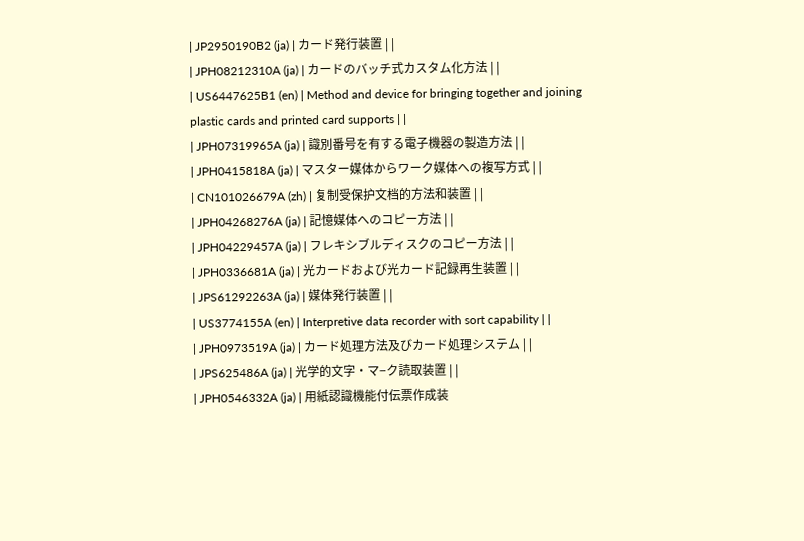| JP2950190B2 (ja) | カード発行装置 | |
| JPH08212310A (ja) | カードのバッチ式カスタム化方法 | |
| US6447625B1 (en) | Method and device for bringing together and joining plastic cards and printed card supports | |
| JPH07319965A (ja) | 識別番号を有する電子機器の製造方法 | |
| JPH0415818A (ja) | マスター媒体からワーク媒体への複写方式 | |
| CN101026679A (zh) | 复制受保护文档的方法和装置 | |
| JPH04268276A (ja) | 記憶媒体へのコピー方法 | |
| JPH04229457A (ja) | フレキシブルディスクのコピー方法 | |
| JPH0336681A (ja) | 光カードおよび光カード記録再生装置 | |
| JPS61292263A (ja) | 媒体発行装置 | |
| US3774155A (en) | Interpretive data recorder with sort capability | |
| JPH0973519A (ja) | カード処理方法及びカード処理システム | |
| JPS625486A (ja) | 光学的文字・マ−ク読取装置 | |
| JPH0546332A (ja) | 用紙認識機能付伝票作成装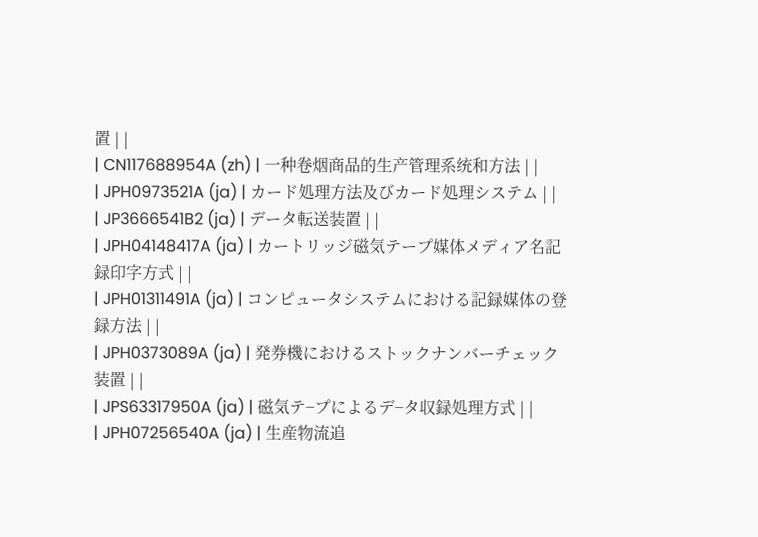置 | |
| CN117688954A (zh) | 一种卷烟商品的生产管理系统和方法 | |
| JPH0973521A (ja) | カード処理方法及びカード処理システム | |
| JP3666541B2 (ja) | データ転送装置 | |
| JPH04148417A (ja) | カートリッジ磁気テープ媒体メディア名記録印字方式 | |
| JPH01311491A (ja) | コンピュータシステムにおける記録媒体の登録方法 | |
| JPH0373089A (ja) | 発券機におけるストックナンバーチェック装置 | |
| JPS63317950A (ja) | 磁気テ−プによるデ−タ収録処理方式 | |
| JPH07256540A (ja) | 生産物流追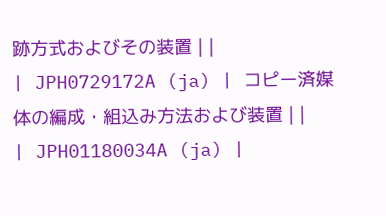跡方式およびその装置 | |
| JPH0729172A (ja) | コピー済媒体の編成・組込み方法および装置 | |
| JPH01180034A (ja) |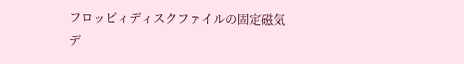フロッピィディスクファイルの固定磁気デ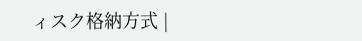ィスク格納方式 |